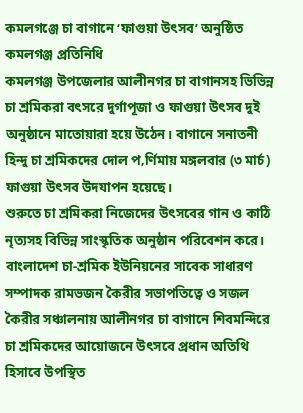কমলগঞ্জে চা বাগানে ‘ফাগুয়া উৎসব’ অনুষ্ঠিত
কমলগঞ্জ প্রতিনিধি
কমলগঞ্জ উপজেলার আলীনগর চা বাগানসহ ভিভিন্ন চা শ্রমিকরা বৎসরে দুর্গাপূজা ও ফাগুয়া উৎসব দুই অনুষ্ঠানে মাতোয়ারা হয়ে উঠেন। বাগানে সনাতনী হিন্দু চা শ্রমিকদের দোল প‚র্ণিমায় মঙ্গলবার (৩ মার্চ) ফাগুয়া উৎসব উদযাপন হয়েছে।
শুরুতে চা শ্রমিকরা নিজেদের উৎসবের গান ও কাঠি নৃত্যসহ বিভিন্ন সাংস্কৃতিক অনুষ্ঠান পরিবেশন করে।
বাংলাদেশ চা-শ্রমিক ইউনিয়নের সাবেক সাধারণ সম্পাদক রামভজন কৈরীর সভাপতিত্বে ও সজল কৈরীর সঞ্চালনায় আলীনগর চা বাগানে শিবমন্দিরে চা শ্রমিকদের আয়োজনে উৎসবে প্রধান অতিথি হিসাবে উপস্থিত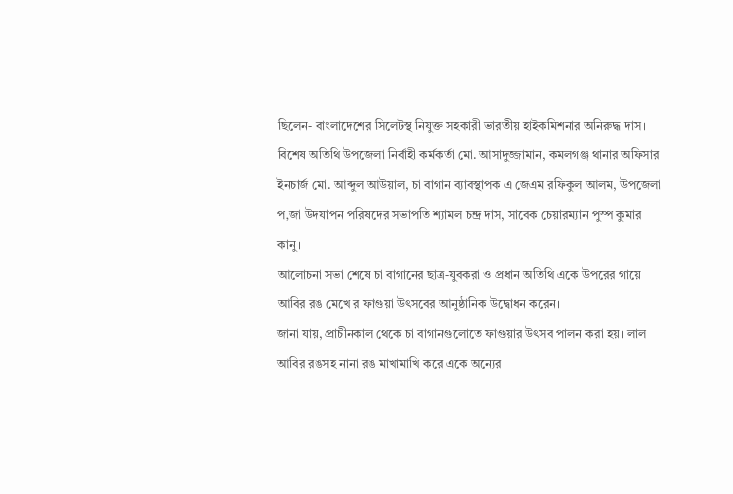ছিলেন- বাংলাদেশের সিলেটস্থ নিযুক্ত সহকারী ভারতীয় হাইকমিশনার অনিরুদ্ধ দাস।
বিশেষ অতিথি উপজেলা নির্বাহী কর্মকর্তা মো. আসাদুজ্জামান, কমলগঞ্জ থানার অফিসার ইনচার্জ মো. আব্দুল আউয়াল, চা বাগান ব্যাবস্থাপক এ জেএম রফিকুল আলম, উপজেলা প‚জা উদযাপন পরিষদের সভাপতি শ্যামল চন্দ্র দাস, সাবেক চেয়ারম্যান পুস্প কুমার কানু।
আলোচনা সভা শেষে চা বাগানের ছাত্র-যুবকরা ও প্রধান অতিথি একে উপরের গায়ে আবির রঙ মেখে র ফাগুয়া উৎসবের আনুষ্ঠানিক উদ্বোধন করেন।
জানা যায়, প্রাচীনকাল থেকে চা বাগানগুলোতে ফাগুয়ার উৎসব পালন করা হয়। লাল আবির রঙসহ নানা রঙ মাখামাখি করে একে অন্যের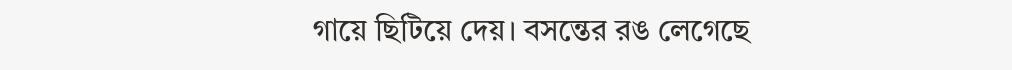গায়ে ছিটিয়ে দেয়। বসন্তের রঙ লেগেছে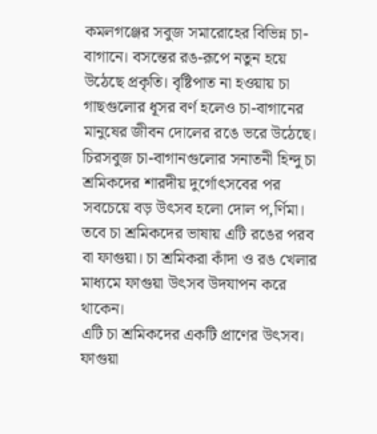কমলগঞ্জের সবুজ সমারোহের বিভিন্ন চা-বাগানে। বসন্তের রঙ-রূপে নতুন হয়ে উঠেছে প্রকৃতি। বৃষ্টিপাত না হওয়ায় চা গাছগুলোর ধূসর বর্ণ হলেও চা-বাগানের মানুষের জীবন দোলের রঙে ভরে উঠেছে। চিরসবুজ চা-বাগানগুলোর সনাতনী হিন্দু চা শ্রমিকদের শারদীয় দুর্গোৎসবের পর সবচেয়ে বড় উৎসব হলো দোল প‚র্ণিমা। তবে চা শ্রমিকদের ভাষায় এটি রঙের পরব বা ফাগুয়া। চা শ্রমিকরা কাঁদা ও রঙ খেলার মাধ্যমে ফাগুয়া উৎসব উদযাপন করে থাকেন।
এটি চা শ্রমিকদের একটি প্রাণের উৎসব। ফাগুয়া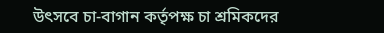উৎসবে চা-বাগান কর্তৃপক্ষ চা শ্রমিকদের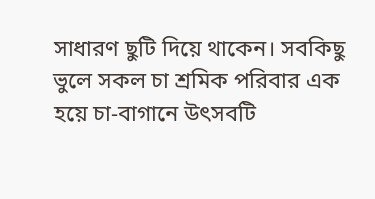সাধারণ ছুটি দিয়ে থাকেন। সবকিছু ভুলে সকল চা শ্রমিক পরিবার এক হয়ে চা-বাগানে উৎসবটি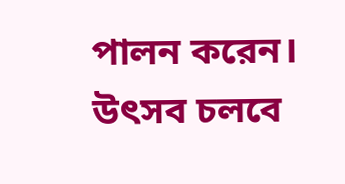পালন করেন। উৎসব চলবে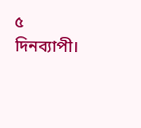৫ দিনব্যাপী।